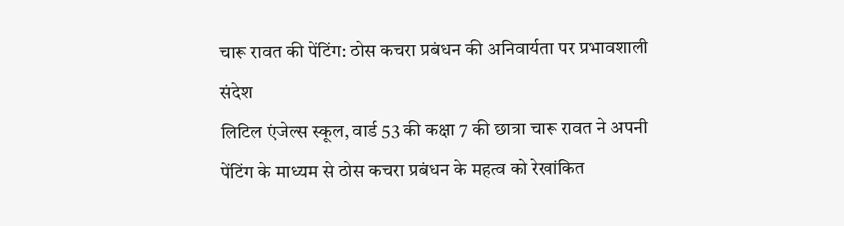चारू रावत की पेंटिंग: ठोस कचरा प्रबंधन की अनिवार्यता पर प्रभावशाली संदेश
लिटिल एंजेल्स स्कूल, वार्ड 53 की कक्षा 7 की छात्रा चारू रावत ने अपनी पेंटिंग के माध्यम से ठोस कचरा प्रबंधन के महत्व को रेखांकित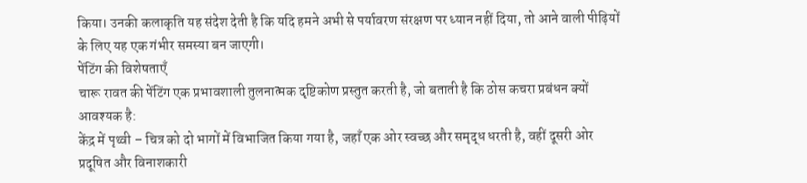किया। उनकी कलाकृति यह संदेश देती है कि यदि हमने अभी से पर्यावरण संरक्षण पर ध्यान नहीं दिया, तो आने वाली पीढ़ियों के लिए यह एक गंभीर समस्या बन जाएगी।
पेंटिंग की विशेषताएँ
चारू रावत की पेंटिंग एक प्रभावशाली तुलनात्मक दृष्टिकोण प्रस्तुत करती है, जो बताती है कि ठोस कचरा प्रबंधन क्यों आवश्यक है:
केंद्र में पृथ्वी – चित्र को दो भागों में विभाजित किया गया है, जहाँ एक ओर स्वच्छ और समृद्ध धरती है, वहीं दूसरी ओर प्रदूषित और विनाशकारी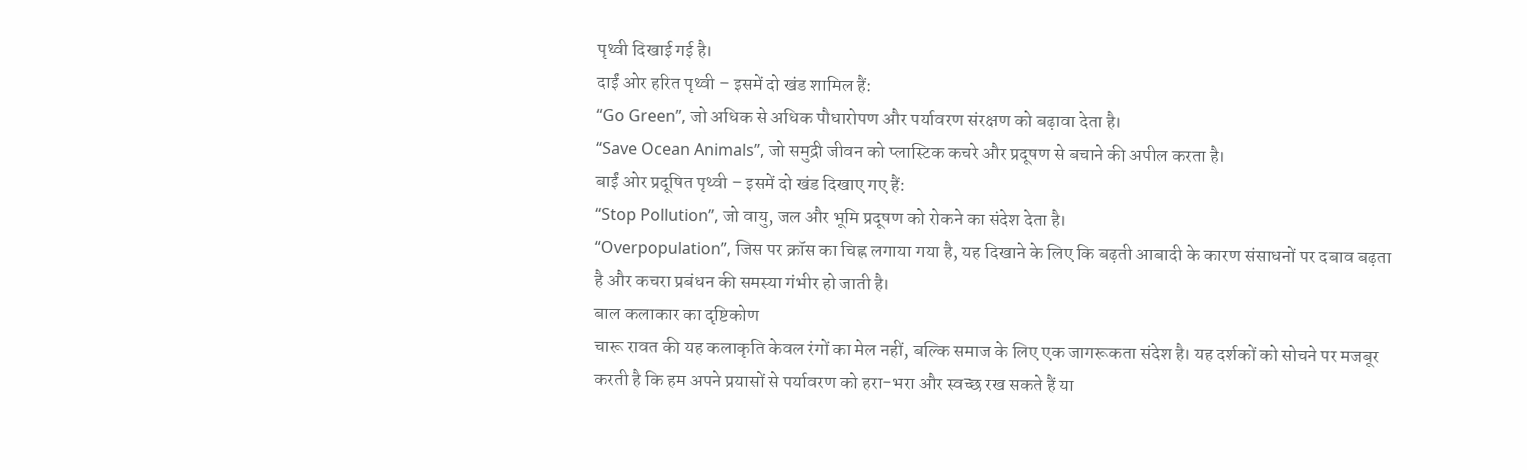पृथ्वी दिखाई गई है।
दाईं ओर हरित पृथ्वी – इसमें दो खंड शामिल हैं:
“Go Green”, जो अधिक से अधिक पौधारोपण और पर्यावरण संरक्षण को बढ़ावा देता है।
“Save Ocean Animals”, जो समुद्री जीवन को प्लास्टिक कचरे और प्रदूषण से बचाने की अपील करता है।
बाईं ओर प्रदूषित पृथ्वी – इसमें दो खंड दिखाए गए हैं:
“Stop Pollution”, जो वायु, जल और भूमि प्रदूषण को रोकने का संदेश देता है।
“Overpopulation”, जिस पर क्रॉस का चिह्न लगाया गया है, यह दिखाने के लिए कि बढ़ती आबादी के कारण संसाधनों पर दबाव बढ़ता है और कचरा प्रबंधन की समस्या गंभीर हो जाती है।
बाल कलाकार का दृष्टिकोण
चारू रावत की यह कलाकृति केवल रंगों का मेल नहीं, बल्कि समाज के लिए एक जागरूकता संदेश है। यह दर्शकों को सोचने पर मजबूर करती है कि हम अपने प्रयासों से पर्यावरण को हरा-भरा और स्वच्छ रख सकते हैं या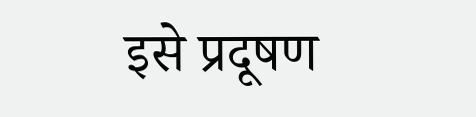इसे प्रदूषण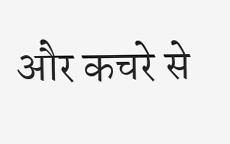और कचरे से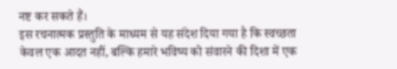नष्ट कर सकते हैं।
इस रचनात्मक प्रस्तुति के माध्यम से यह संदेश दिया गया है कि स्वच्छता केवल एक आदत नहीं, बल्कि हमारे भविष्य को संवारने की दिशा में एक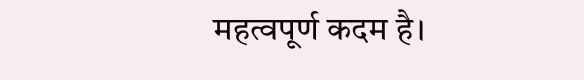महत्वपूर्ण कदम है।